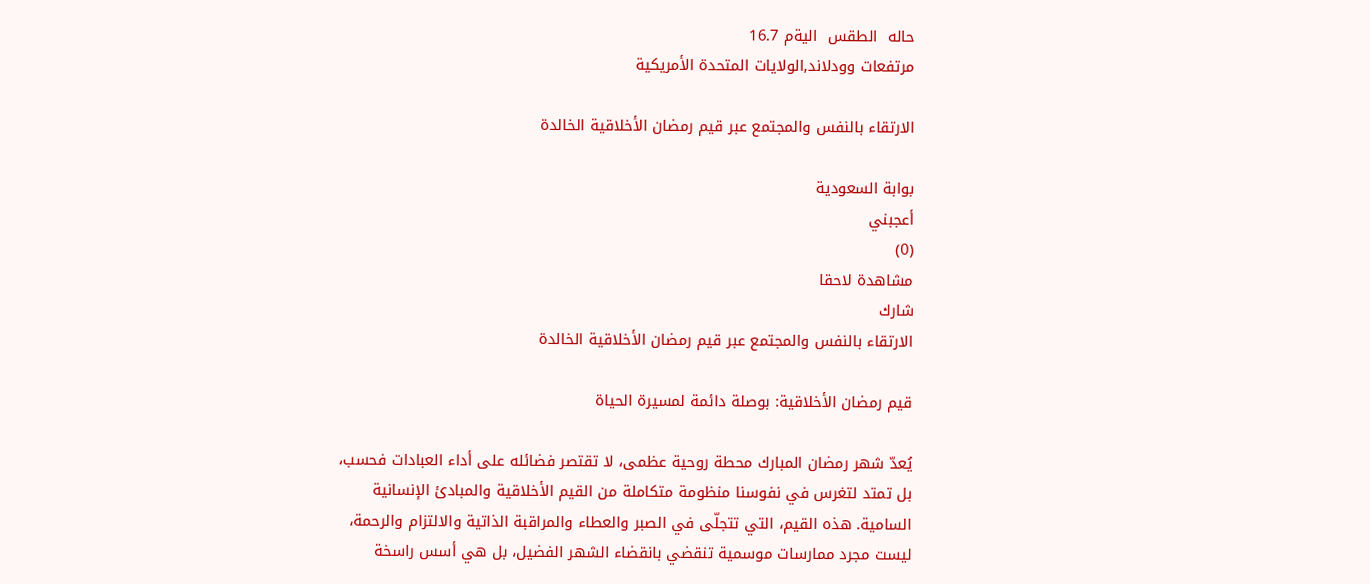حاله  الطقس  اليةم 16.7
مرتفعات وودلاند,الولايات المتحدة الأمريكية

الارتقاء بالنفس والمجتمع عبر قيم رمضان الأخلاقية الخالدة

بوابة السعودية
أعجبني
(0)
مشاهدة لاحقا
شارك
الارتقاء بالنفس والمجتمع عبر قيم رمضان الأخلاقية الخالدة

قيم رمضان الأخلاقية: بوصلة دائمة لمسيرة الحياة

يُعدّ شهر رمضان المبارك محطة روحية عظمى، لا تقتصر فضائله على أداء العبادات فحسب، بل تمتد لتغرس في نفوسنا منظومة متكاملة من القيم الأخلاقية والمبادئ الإنسانية السامية. هذه القيم، التي تتجلّى في الصبر والعطاء والمراقبة الذاتية والالتزام والرحمة، ليست مجرد ممارسات موسمية تنقضي بانقضاء الشهر الفضيل، بل هي أسس راسخة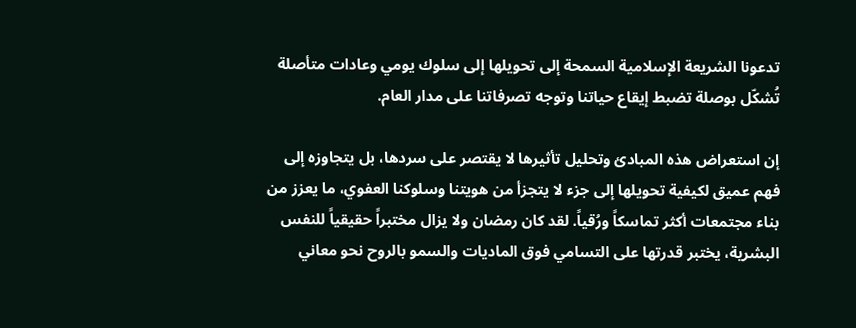تدعونا الشريعة الإسلامية السمحة إلى تحويلها إلى سلوك يومي وعادات متأصلة تُشكّل بوصلة تضبط إيقاع حياتنا وتوجه تصرفاتنا على مدار العام.

إن استعراض هذه المبادئ وتحليل تأثيرها لا يقتصر على سردها، بل يتجاوزه إلى فهم عميق لكيفية تحويلها إلى جزء لا يتجزأ من هويتنا وسلوكنا العفوي، ما يعزز من بناء مجتمعات أكثر تماسكاً ورُقياً. لقد كان رمضان ولا يزال مختبراً حقيقياً للنفس البشرية، يختبر قدرتها على التسامي فوق الماديات والسمو بالروح نحو معاني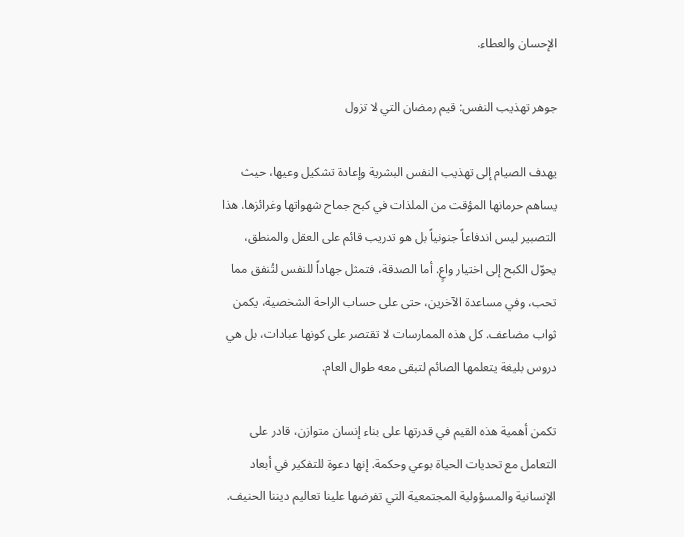الإحسان والعطاء.

جوهر تهذيب النفس: قيم رمضان التي لا تزول

يهدف الصيام إلى تهذيب النفس البشرية وإعادة تشكيل وعيها، حيث يساهم حرمانها المؤقت من الملذات في كبح جماح شهواتها وغرائزها. هذا التصبير ليس اندفاعاً جنونياً بل هو تدريب قائم على العقل والمنطق، يحوّل الكبح إلى اختيار واعٍ. أما الصدقة، فتمثل جهاداً للنفس لتُنفق مما تحب، وفي مساعدة الآخرين، حتى على حساب الراحة الشخصية، يكمن ثواب مضاعف. كل هذه الممارسات لا تقتصر على كونها عبادات، بل هي دروس بليغة يتعلمها الصائم لتبقى معه طوال العام.

تكمن أهمية هذه القيم في قدرتها على بناء إنسان متوازن، قادر على التعامل مع تحديات الحياة بوعي وحكمة. إنها دعوة للتفكير في أبعاد الإنسانية والمسؤولية المجتمعية التي تفرضها علينا تعاليم ديننا الحنيف.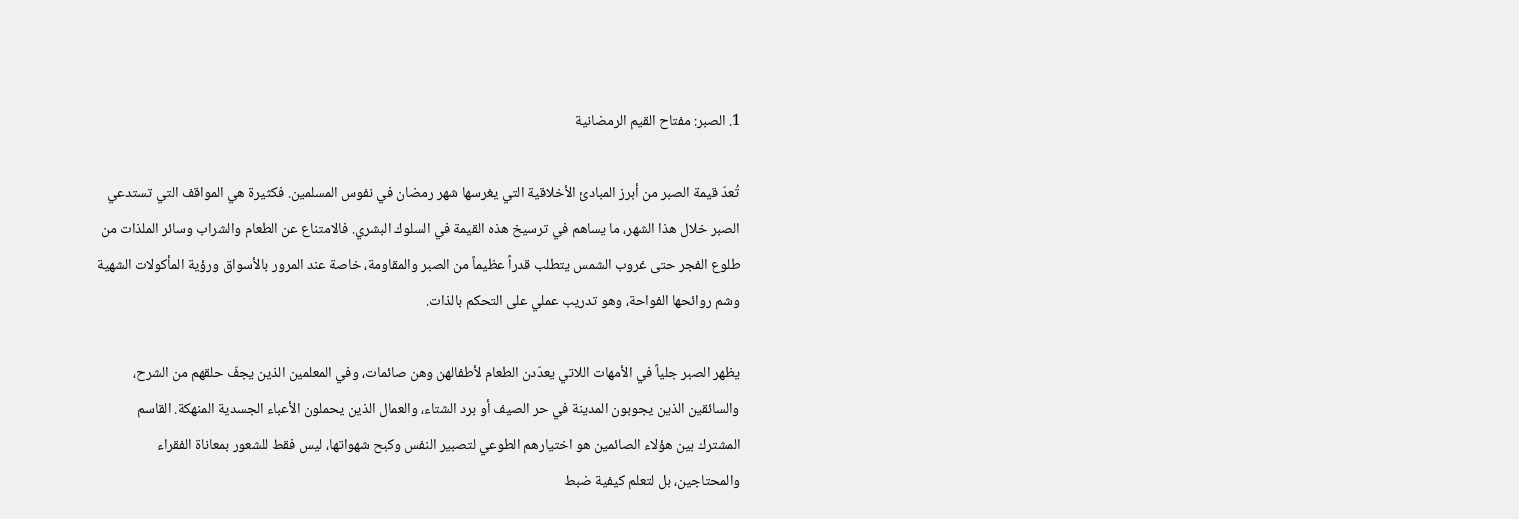1. الصبر: مفتاح القيم الرمضانية

تُعدّ قيمة الصبر من أبرز المبادئ الأخلاقية التي يغرسها شهر رمضان في نفوس المسلمين. فكثيرة هي المواقف التي تستدعي الصبر خلال هذا الشهر، ما يساهم في ترسيخ هذه القيمة في السلوك البشري. فالامتناع عن الطعام والشراب وسائر الملذات من طلوع الفجر حتى غروب الشمس يتطلب قدراً عظيماً من الصبر والمقاومة، خاصة عند المرور بالأسواق ورؤية المأكولات الشهية وشم روائحها الفواحة، وهو تدريب عملي على التحكم بالذات.

يظهر الصبر جلياً في الأمهات اللاتي يعدّدن الطعام لأطفالهن وهن صائمات، وفي المعلمين الذين يجفّ حلقهم من الشرح، والسائقين الذين يجوبون المدينة في حر الصيف أو برد الشتاء، والعمال الذين يحملون الأعباء الجسدية المنهكة. القاسم المشترك بين هؤلاء الصائمين هو اختيارهم الطوعي لتصبير النفس وكبح شهواتها، ليس فقط للشعور بمعاناة الفقراء والمحتاجين، بل لتعلم كيفية ضبط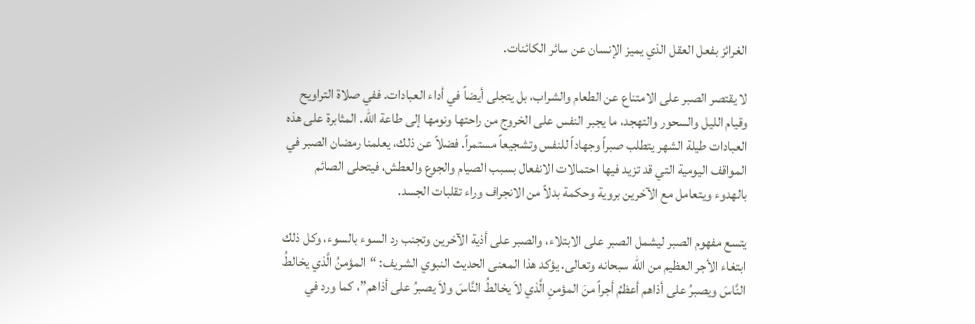الغرائز بفعل العقل الذي يميز الإنسان عن سائر الكائنات.

لا يقتصر الصبر على الامتناع عن الطعام والشراب، بل يتجلى أيضاً في أداء العبادات. ففي صلاة التراويح وقيام الليل والسحور والتهجد، ما يجبر النفس على الخروج من راحتها ونومها إلى طاعة الله. المثابرة على هذه العبادات طيلة الشهر يتطلب صبراً وجهاداً للنفس وتشجيعاً مستمراً. فضلاً عن ذلك، يعلمنا رمضان الصبر في المواقف اليومية التي قد تزيد فيها احتمالات الانفعال بسبب الصيام والجوع والعطش، فيتحلى الصائم بالهدوء ويتعامل مع الآخرين بروية وحكمة بدلاً من الانجراف وراء تقلبات الجسد.

يتسع مفهوم الصبر ليشمل الصبر على الابتلاء، والصبر على أذية الآخرين وتجنب رد السوء بالسوء، وكل ذلك ابتغاء الأجر العظيم من الله سبحانه وتعالى. يؤكد هذا المعنى الحديث النبوي الشريف: “المؤمنُ الَّذي يخالطُ النَّاسَ ويصبرُ على أذاهم أعظمُ أجراً منَ المؤمنِ الَّذي لاَ يخالطُ النَّاسَ ولاَ يصبرُ على أذاهم”، كما ورد في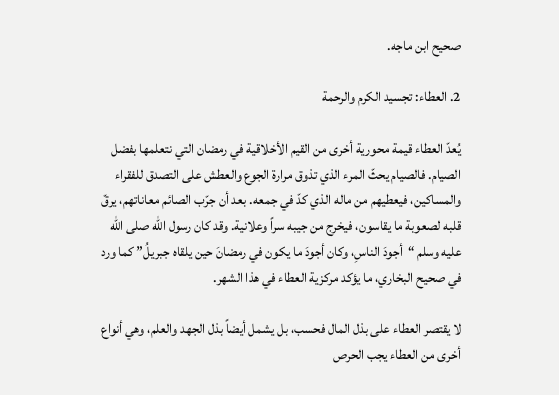صحيح ابن ماجه.

2. العطاء: تجسيد الكرم والرحمة

يُعدّ العطاء قيمة محورية أخرى من القيم الأخلاقية في رمضان التي نتعلمها بفضل الصيام. فالصيام يحثّ المرء الذي تذوق مرارة الجوع والعطش على التصدق للفقراء والمساكين، فيعطيهم من ماله الذي كدّ في جمعه. بعد أن جرّب الصائم معاناتهم، يرقّ قلبه لصعوبة ما يقاسون، فيخرج من جيبه سراً وعلانية. وقد كان رسول الله صلى الله عليه وسلم “أجودَ الناسِ، وكان أجودَ ما يكون في رمضانَ حين يلقاه جبريلُ” كما ورد في صحيح البخاري، ما يؤكد مركزية العطاء في هذا الشهر.

لا يقتصر العطاء على بذل المال فحسب، بل يشمل أيضاً بذل الجهد والعلم، وهي أنواع أخرى من العطاء يجب الحرص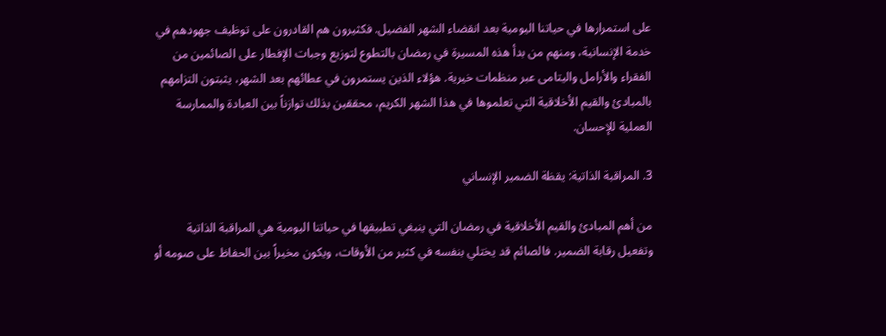على استمرارها في حياتنا اليومية بعد انقضاء الشهر الفضيل. فكثيرون هم القادرون على توظيف جهودهم في خدمة الإنسانية، ومنهم من بدأ هذه المسيرة في رمضان بالتطوع لتوزيع وجبات الإفطار على الصائمين من الفقراء والأرامل واليتامى عبر منظمات خيرية. هؤلاء الذين يستمرون في عطائهم بعد الشهر، يثبتون التزامهم بالمبادئ والقيم الأخلاقية التي تعلموها في هذا الشهر الكريم، محققين بذلك توازناً بين العبادة والممارسة العملية للإحسان.

3. المراقبة الذاتية: يقظة الضمير الإنساني

من أهم المبادئ والقيم الأخلاقية في رمضان التي ينبغي تطبيقها في حياتنا اليومية هي المراقبة الذاتية وتفعيل رقابة الضمير. فالصائم قد يختلي بنفسه في كثير من الأوقات، ويكون مخيراً بين الحفاظ على صومه أو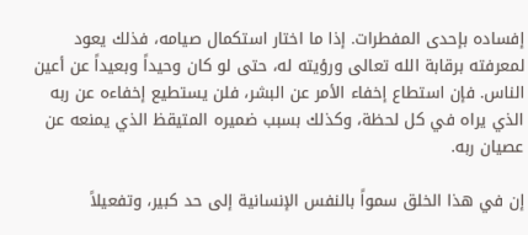إفساده بإحدى المفطرات. إذا ما اختار استكمال صيامه، فذلك يعود لمعرفته برقابة الله تعالى ورؤيته له، حتى لو كان وحيداً وبعيداً عن أعين الناس. فإن استطاع إخفاء الأمر عن البشر، فلن يستطيع إخفاءه عن ربه الذي يراه في كل لحظة، وكذلك بسبب ضميره المتيقظ الذي يمنعه عن عصيان ربه.

إن في هذا الخلق سمواً بالنفس الإنسانية إلى حد كبير، وتفعيلاً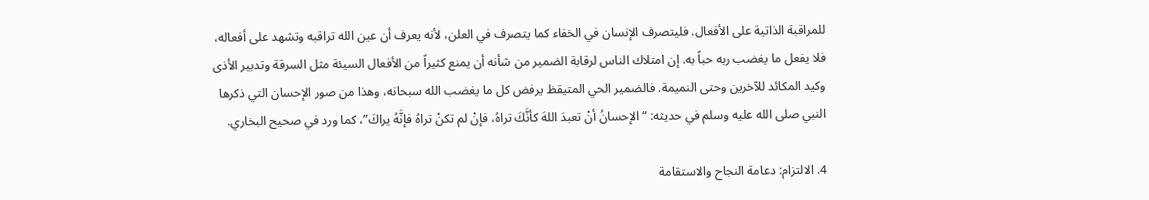للمراقبة الذاتية على الأفعال. فليتصرف الإنسان في الخفاء كما يتصرف في العلن، لأنه يعرف أن عين الله تراقبه وتشهد على أفعاله، فلا يفعل ما يغضب ربه حباً به. إن امتلاك الناس لرقابة الضمير من شأنه أن يمنع كثيراً من الأفعال السيئة مثل السرقة وتدبير الأذى وكيد المكائد للآخرين وحتى النميمة. فالضمير الحي المتيقظ يرفض كل ما يغضب الله سبحانه، وهذا من صور الإحسان التي ذكرها النبي صلى الله عليه وسلم في حديثه: “الإحسانُ أنْ تعبدَ اللهَ كأنَّكَ تراهُ، فإنْ لم تكنْ تراهُ فإنَّهُ يراكَ”، كما ورد في صحيح البخاري.

4. الالتزام: دعامة النجاح والاستقامة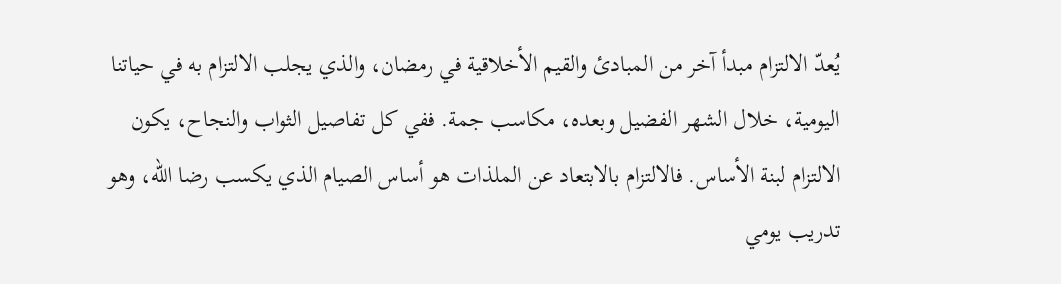يُعدّ الالتزام مبدأ آخر من المبادئ والقيم الأخلاقية في رمضان، والذي يجلب الالتزام به في حياتنا اليومية، خلال الشهر الفضيل وبعده، مكاسب جمة. ففي كل تفاصيل الثواب والنجاح، يكون الالتزام لبنة الأساس. فالالتزام بالابتعاد عن الملذات هو أساس الصيام الذي يكسب رضا الله، وهو تدريب يومي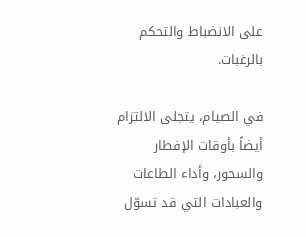على الانضباط والتحكم بالرغبات.

في الصيام، يتجلى الالتزام أيضاً بأوقات الإفطار والسحور، وأداء الطاعات والعبادات التي قد تسوّل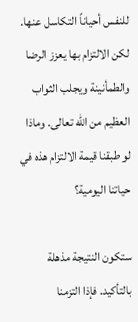للنفس أحياناً التكاسل عنها. لكن الالتزام بها يعزز الرضا والطمأنينة ويجلب الثواب العظيم من الله تعالى. وماذا لو طبقنا قيمة الالتزام هذه في حياتنا اليومية؟

ستكون النتيجة مذهلة بالتأكيد. فإذا التزمنا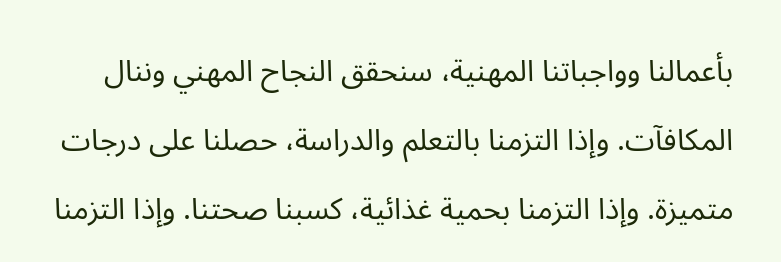بأعمالنا وواجباتنا المهنية، سنحقق النجاح المهني وننال المكافآت. وإذا التزمنا بالتعلم والدراسة، حصلنا على درجات متميزة. وإذا التزمنا بحمية غذائية، كسبنا صحتنا. وإذا التزمنا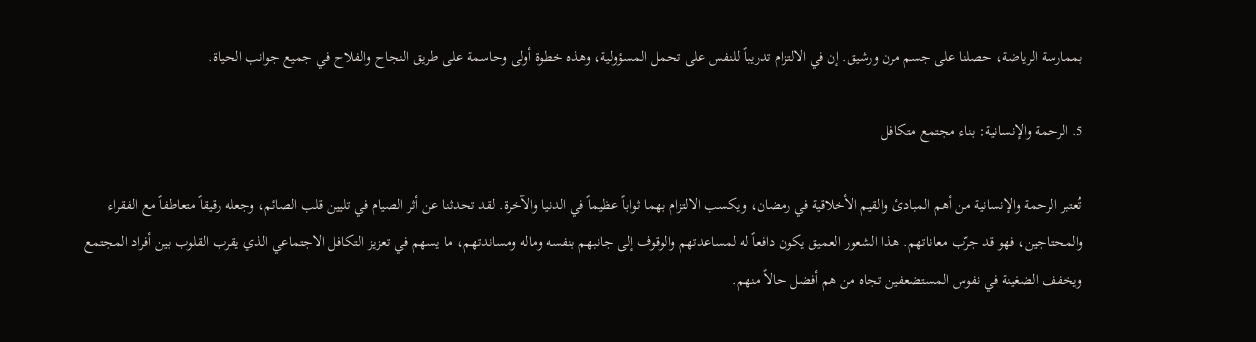بممارسة الرياضة، حصلنا على جسم مرن ورشيق. إن في الالتزام تدريباً للنفس على تحمل المسؤولية، وهذه خطوة أولى وحاسمة على طريق النجاح والفلاح في جميع جوانب الحياة.

5. الرحمة والإنسانية: بناء مجتمع متكافل

تُعتبر الرحمة والإنسانية من أهم المبادئ والقيم الأخلاقية في رمضان، ويكسب الالتزام بهما ثواباً عظيماً في الدنيا والآخرة. لقد تحدثنا عن أثر الصيام في تليين قلب الصائم، وجعله رقيقاً متعاطفاً مع الفقراء والمحتاجين، فهو قد جرّب معاناتهم. هذا الشعور العميق يكون دافعاً له لمساعدتهم والوقوف إلى جانبهم بنفسه وماله ومساندتهم، ما يسهم في تعزيز التكافل الاجتماعي الذي يقرب القلوب بين أفراد المجتمع ويخفف الضغينة في نفوس المستضعفين تجاه من هم أفضل حالاً منهم.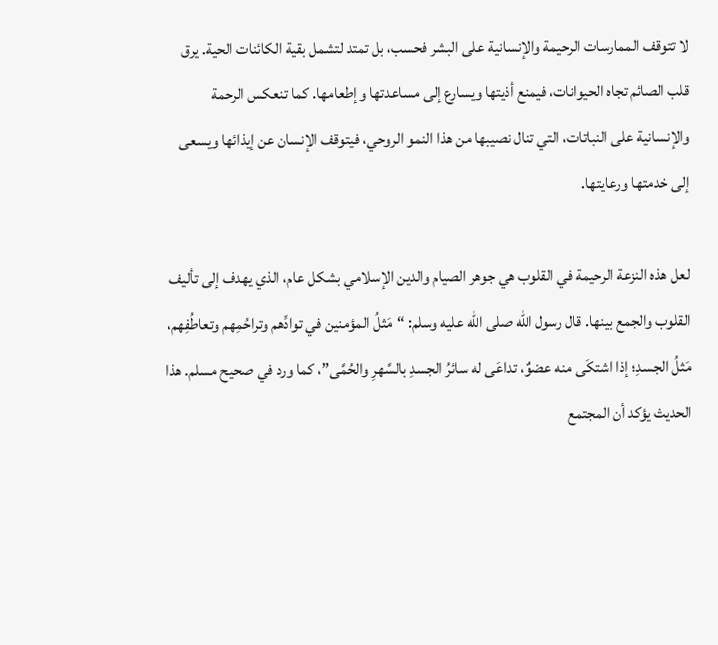لا تتوقف الممارسات الرحيمة والإنسانية على البشر فحسب، بل تمتد لتشمل بقية الكائنات الحية. يرق قلب الصائم تجاه الحيوانات، فيمنع أذيتها ويسارع إلى مساعدتها وإطعامها. كما تنعكس الرحمة والإنسانية على النباتات، التي تنال نصيبها من هذا النمو الروحي، فيتوقف الإنسان عن إيذائها ويسعى إلى خدمتها ورعايتها.

لعل هذه النزعة الرحيمة في القلوب هي جوهر الصيام والدين الإسلامي بشكل عام، الذي يهدف إلى تأليف القلوب والجمع بينها. قال رسول الله صلى الله عليه وسلم: “مَثلُ المؤمنين في توادِّهم وتراحُمِهم وتعاطُفِهم، مَثلُ الجسدِ؛ إذا اشتكَى منه عضوٌ، تداعَى له سائرُ الجسدِ بالسَّهرِ والحُمَّى”، كما ورد في صحيح مسلم. هذا الحديث يؤكد أن المجتمع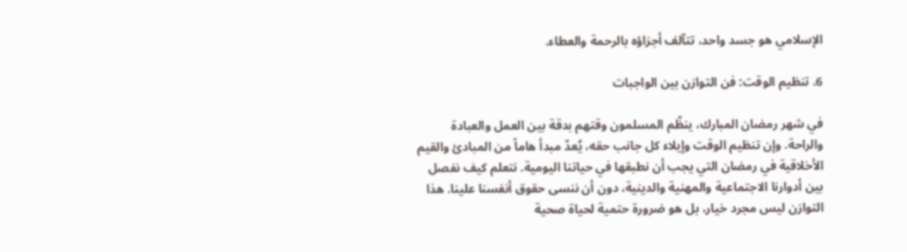الإسلامي هو جسد واحد، تتآلف أجزاؤه بالرحمة والعطاء.

6. تنظيم الوقت: فن التوازن بين الواجبات

في شهر رمضان المبارك، ينظّم المسلمون وقتهم بدقة بين العمل والعبادة والراحة. وإن تنظيم الوقت وإيلاء كل جانب حقه، يُعدّ مبدأ هاماً من المبادئ والقيم الأخلاقية في رمضان التي يجب أن نطبقها في حياتنا اليومية. نتعلم كيف نفصل بين أدوارنا الاجتماعية والمهنية والدينية، دون أن ننسى حقوق أنفسنا علينا. هذا التوازن ليس مجرد خيار، بل هو ضرورة حتمية لحياة صحية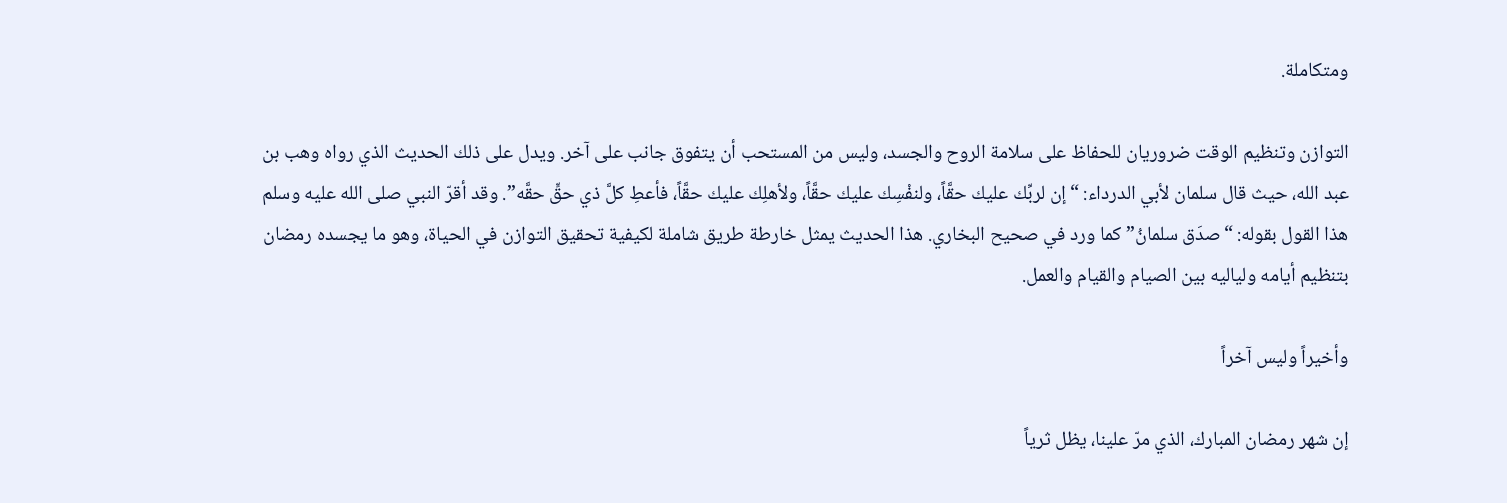ومتكاملة.

التوازن وتنظيم الوقت ضروريان للحفاظ على سلامة الروح والجسد، وليس من المستحب أن يتفوق جانب على آخر. ويدل على ذلك الحديث الذي رواه وهب بن عبد الله، حيث قال سلمان لأبي الدرداء: “إن لربِّك عليك حقَّاً، ولنفْسِك عليك حقَّاً، ولأهلِك عليك حقَّاً، فأعطِ كلَّ ذي حقٍّ حقَّه”. وقد أقرّ النبي صلى الله عليه وسلم هذا القول بقوله: “صدَق سلمانُ” كما ورد في صحيح البخاري. هذا الحديث يمثل خارطة طريق شاملة لكيفية تحقيق التوازن في الحياة، وهو ما يجسده رمضان بتنظيم أيامه ولياليه بين الصيام والقيام والعمل.

وأخيراً وليس آخراً

إن شهر رمضان المبارك، الذي مرّ علينا، يظل ثرياً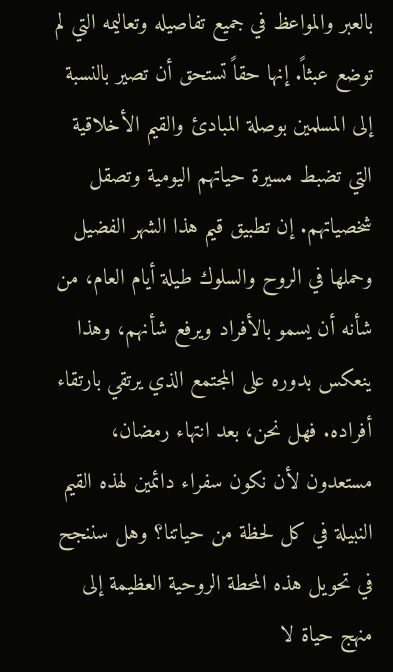بالعبر والمواعظ في جميع تفاصيله وتعاليمه التي لم توضع عبثاً. إنها حقاً تستحق أن تصير بالنسبة إلى المسلمين بوصلة المبادئ والقيم الأخلاقية التي تضبط مسيرة حياتهم اليومية وتصقل شخصياتهم. إن تطبيق قيم هذا الشهر الفضيل وحملها في الروح والسلوك طيلة أيام العام، من شأنه أن يسمو بالأفراد ويرفع شأنهم، وهذا ينعكس بدوره على المجتمع الذي يرتقي بارتقاء أفراده. فهل نحن، بعد انتهاء رمضان، مستعدون لأن نكون سفراء دائمين لهذه القيم النبيلة في كل لحظة من حياتنا؟ وهل سننجح في تحويل هذه المحطة الروحية العظيمة إلى منهج حياة لا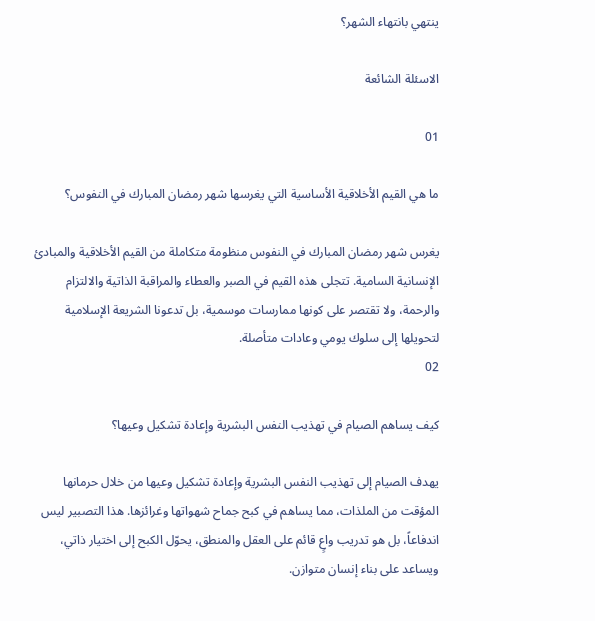ينتهي بانتهاء الشهر؟

الاسئلة الشائعة

01

ما هي القيم الأخلاقية الأساسية التي يغرسها شهر رمضان المبارك في النفوس؟

يغرس شهر رمضان المبارك في النفوس منظومة متكاملة من القيم الأخلاقية والمبادئ الإنسانية السامية. تتجلى هذه القيم في الصبر والعطاء والمراقبة الذاتية والالتزام والرحمة، ولا تقتصر على كونها ممارسات موسمية، بل تدعونا الشريعة الإسلامية لتحويلها إلى سلوك يومي وعادات متأصلة.
02

كيف يساهم الصيام في تهذيب النفس البشرية وإعادة تشكيل وعيها؟

يهدف الصيام إلى تهذيب النفس البشرية وإعادة تشكيل وعيها من خلال حرمانها المؤقت من الملذات، مما يساهم في كبح جماح شهواتها وغرائزها. هذا التصبير ليس اندفاعاً، بل هو تدريب واعٍ قائم على العقل والمنطق، يحوّل الكبح إلى اختيار ذاتي، ويساعد على بناء إنسان متوازن.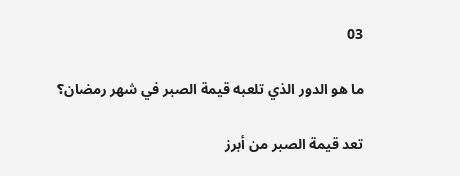03

ما هو الدور الذي تلعبه قيمة الصبر في شهر رمضان؟

تعد قيمة الصبر من أبرز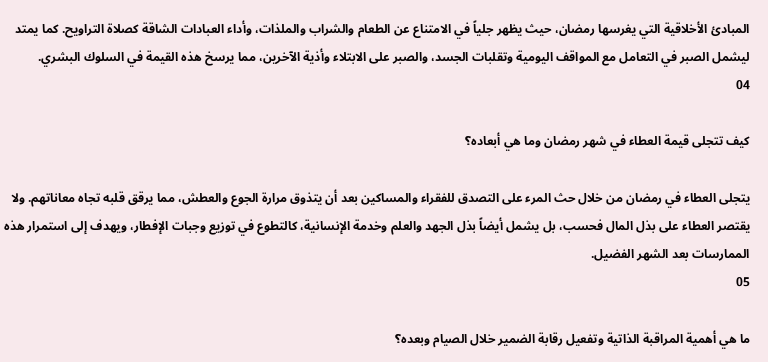المبادئ الأخلاقية التي يغرسها رمضان، حيث يظهر جلياً في الامتناع عن الطعام والشراب والملذات، وأداء العبادات الشاقة كصلاة التراويح. كما يمتد ليشمل الصبر في التعامل مع المواقف اليومية وتقلبات الجسد، والصبر على الابتلاء وأذية الآخرين، مما يرسخ هذه القيمة في السلوك البشري.
04

كيف تتجلى قيمة العطاء في شهر رمضان وما هي أبعاده؟

يتجلى العطاء في رمضان من خلال حث المرء على التصدق للفقراء والمساكين بعد أن يتذوق مرارة الجوع والعطش، مما يرقق قلبه تجاه معاناتهم. ولا يقتصر العطاء على بذل المال فحسب، بل يشمل أيضاً بذل الجهد والعلم وخدمة الإنسانية، كالتطوع في توزيع وجبات الإفطار، ويهدف إلى استمرار هذه الممارسات بعد الشهر الفضيل.
05

ما هي أهمية المراقبة الذاتية وتفعيل رقابة الضمير خلال الصيام وبعده؟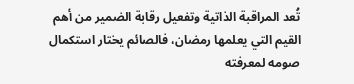تُعد المراقبة الذاتية وتفعيل رقابة الضمير من أهم القيم التي يعلمها رمضان، فالصائم يختار استكمال صومه لمعرفته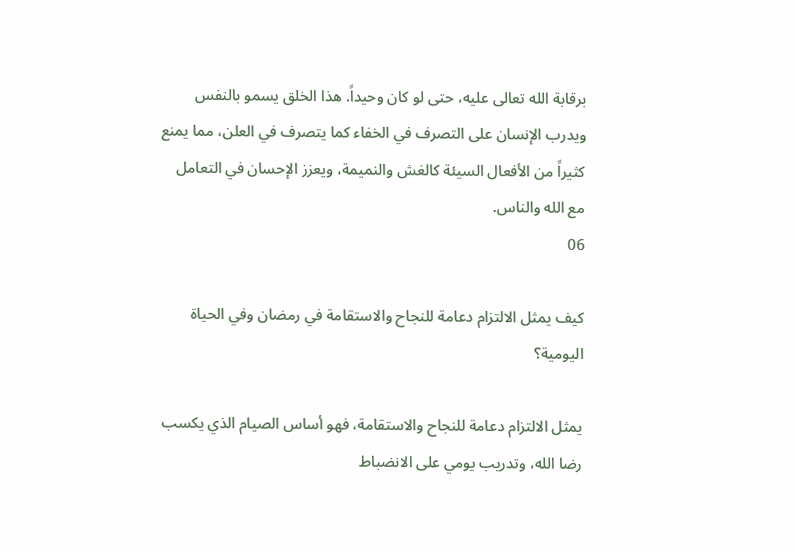برقابة الله تعالى عليه، حتى لو كان وحيداً. هذا الخلق يسمو بالنفس ويدرب الإنسان على التصرف في الخفاء كما يتصرف في العلن، مما يمنع كثيراً من الأفعال السيئة كالغش والنميمة، ويعزز الإحسان في التعامل مع الله والناس.
06

كيف يمثل الالتزام دعامة للنجاح والاستقامة في رمضان وفي الحياة اليومية؟

يمثل الالتزام دعامة للنجاح والاستقامة، فهو أساس الصيام الذي يكسب رضا الله، وتدريب يومي على الانضباط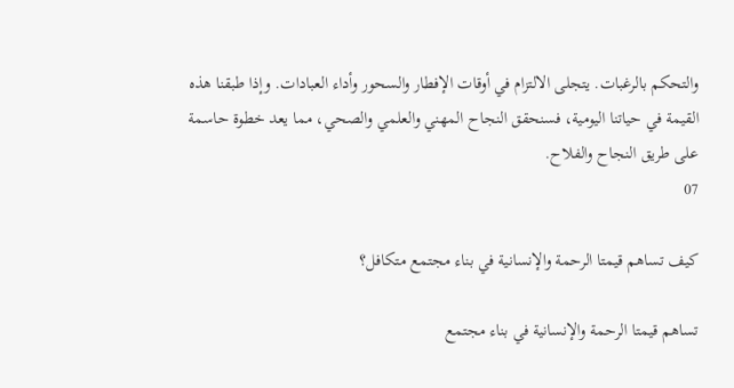والتحكم بالرغبات. يتجلى الالتزام في أوقات الإفطار والسحور وأداء العبادات. وإذا طبقنا هذه القيمة في حياتنا اليومية، فسنحقق النجاح المهني والعلمي والصحي، مما يعد خطوة حاسمة على طريق النجاح والفلاح.
07

كيف تساهم قيمتا الرحمة والإنسانية في بناء مجتمع متكافل؟

تساهم قيمتا الرحمة والإنسانية في بناء مجتمع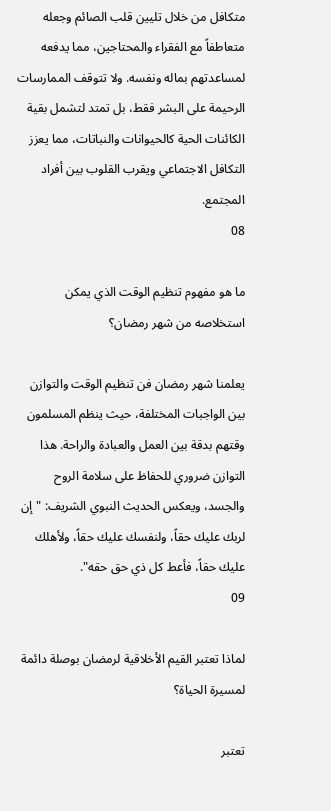متكافل من خلال تليين قلب الصائم وجعله متعاطفاً مع الفقراء والمحتاجين، مما يدفعه لمساعدتهم بماله ونفسه. ولا تتوقف الممارسات الرحيمة على البشر فقط، بل تمتد لتشمل بقية الكائنات الحية كالحيوانات والنباتات، مما يعزز التكافل الاجتماعي ويقرب القلوب بين أفراد المجتمع.
08

ما هو مفهوم تنظيم الوقت الذي يمكن استخلاصه من شهر رمضان؟

يعلمنا شهر رمضان فن تنظيم الوقت والتوازن بين الواجبات المختلفة، حيث ينظم المسلمون وقتهم بدقة بين العمل والعبادة والراحة. هذا التوازن ضروري للحفاظ على سلامة الروح والجسد، ويعكس الحديث النبوي الشريف: "إن لربك عليك حقاً، ولنفسك عليك حقاً، ولأهلك عليك حقاً، فأعط كل ذي حق حقه".
09

لماذا تعتبر القيم الأخلاقية لرمضان بوصلة دائمة لمسيرة الحياة؟

تعتبر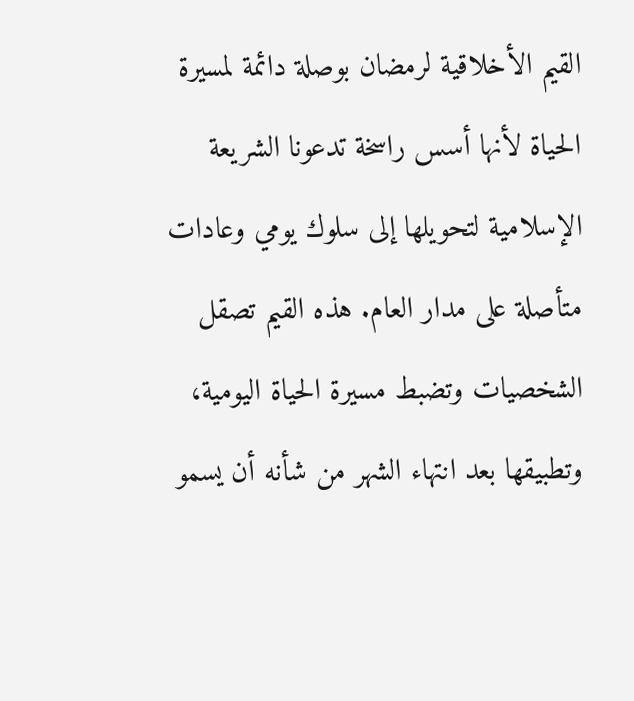القيم الأخلاقية لرمضان بوصلة دائمة لمسيرة الحياة لأنها أسس راسخة تدعونا الشريعة الإسلامية لتحويلها إلى سلوك يومي وعادات متأصلة على مدار العام. هذه القيم تصقل الشخصيات وتضبط مسيرة الحياة اليومية، وتطبيقها بعد انتهاء الشهر من شأنه أن يسمو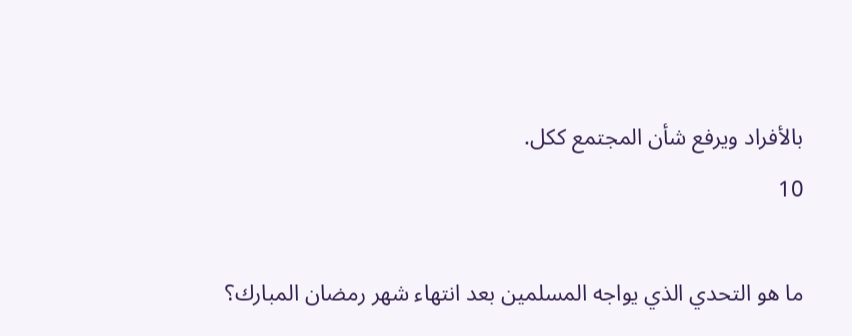بالأفراد ويرفع شأن المجتمع ككل.
10

ما هو التحدي الذي يواجه المسلمين بعد انتهاء شهر رمضان المبارك؟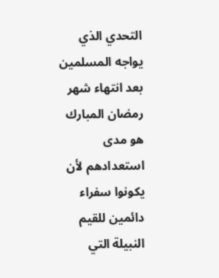التحدي الذي يواجه المسلمين بعد انتهاء شهر رمضان المبارك هو مدى استعدادهم لأن يكونوا سفراء دائمين للقيم النبيلة التي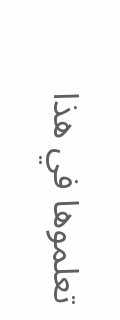تعلموها في هذا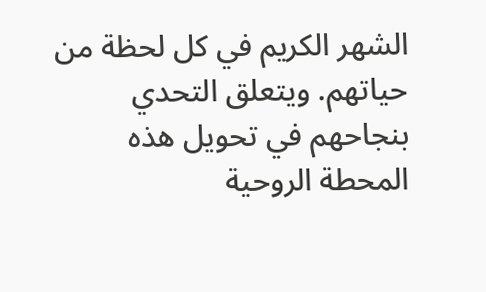الشهر الكريم في كل لحظة من حياتهم. ويتعلق التحدي بنجاحهم في تحويل هذه المحطة الروحية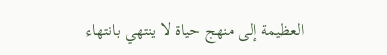العظيمة إلى منهج حياة لا ينتهي بانتهاء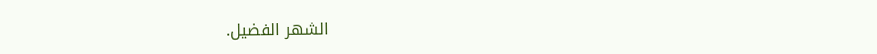الشهر الفضيل.